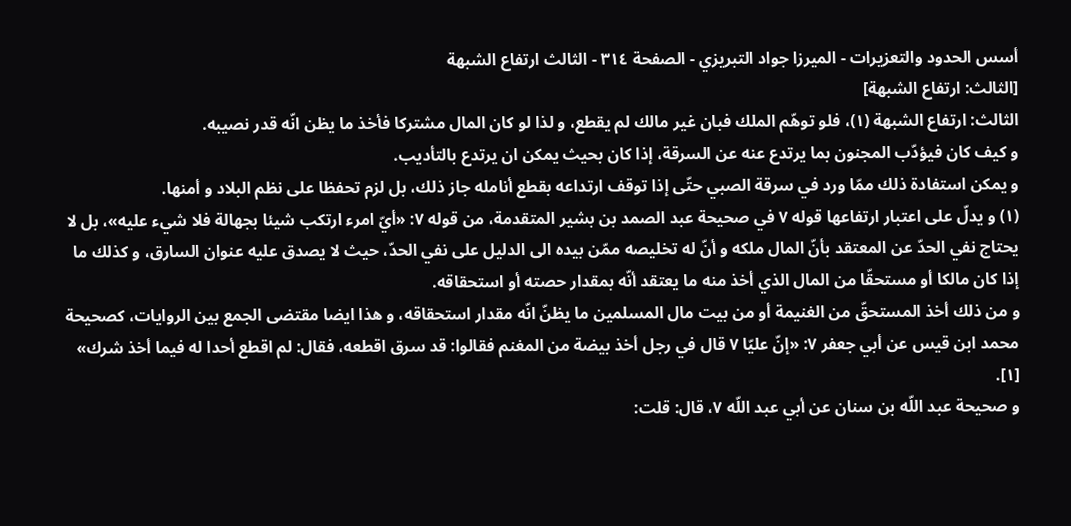أسس الحدود والتعزيرات - الميرزا جواد التبريزي - الصفحة ٣١٤ - الثالث ارتفاع الشبهة
[الثالث: ارتفاع الشبهة]
الثالث: ارتفاع الشبهة (١)، فلو توهّم الملك فبان غير مالك لم يقطع، و لذا لو كان المال مشتركا فأخذ ما يظن انّه قدر نصيبه.
و كيف كان فيؤدّب المجنون بما يرتدع عنه عن السرقة، إذا كان بحيث يمكن ان يرتدع بالتأديب.
و يمكن استفادة ذلك ممّا ورد في سرقة الصبي حتّى إذا توقف ارتداعه بقطع أنامله جاز ذلك، بل لزم تحفظا على نظم البلاد و أمنها.
(١) و يدلّ على اعتبار ارتفاعها قوله ٧ في صحيحة عبد الصمد بن بشير المتقدمة، من قوله ٧: «أيّ امرء ارتكب شيئا بجهالة فلا شيء عليه»، بل لا يحتاج نفي الحدّ عن المعتقد بأنّ المال ملكه و أنّ له تخليصه ممّن بيده الى الدليل على نفي الحدّ، حيث لا يصدق عليه عنوان السارق، و كذلك ما إذا كان مالكا أو مستحقّا من المال الذي أخذ منه ما يعتقد أنّه بمقدار حصته أو استحقاقه.
و من ذلك أخذ المستحقّ من الغنيمة أو من بيت مال المسلمين ما يظنّ انّه مقدار استحقاقه، و هذا ايضا مقتضى الجمع بين الروايات، كصحيحة محمد ابن قيس عن أبي جعفر ٧: «إنّ عليّا ٧ قال في رجل أخذ بيضة من المغنم فقالوا: قد سرق اقطعه، فقال: لم اقطع أحدا له فيما أخذ شرك» [١].
و صحيحة عبد اللّه بن سنان عن أبي عبد اللّه ٧، قال: قلت: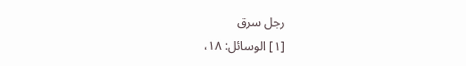رجل سرق
[١] الوسائل: ١٨،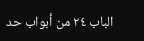الباب ٢٤ من أبواب حد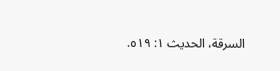السرقة، الحديث ١: ٥١٩.